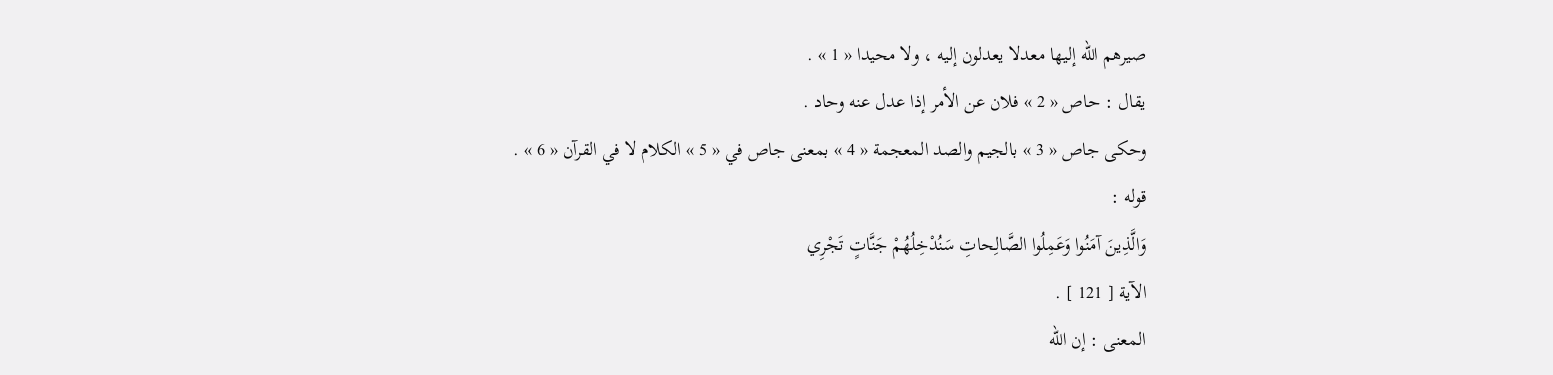صيرهم اللّه إليها معدلا يعدلون إليه ، ولا محيدا « 1 » .
يقال : حاص « 2 » فلان عن الأمر إذا عدل عنه وحاد .
وحكى جاص « 3 » بالجيم والصد المعجمة « 4 » بمعنى جاص في « 5 » الكلام لا في القرآن « 6 » .
قوله :
وَالَّذِينَ آمَنُوا وَعَمِلُوا الصَّالِحاتِ سَنُدْخِلُهُمْ جَنَّاتٍ تَجْرِي
الآية [ 121 ] .
المعنى : إن اللّه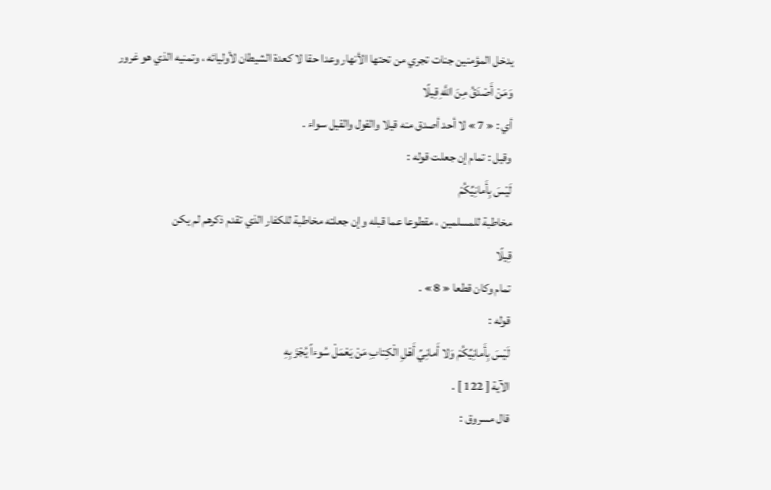يدخل المؤمنين جنات تجري من تحتها الأنهار وعدا حقا لا كعدة الشيطان لأوليائه ، وتمنيه الذي هو غرور
وَمَنْ أَصْدَقُ مِنَ اللَّهِ قِيلًا
أي : « 7 » لا أحد أصدق منه قيلا والقول والقيل سواء .
وقيل : تمام إن جعلت قوله :
لَيْسَ بِأَمانِيِّكُمْ
مخاطبة للمسلمين ، مقطوعا عما قبله وإن جعلته مخاطبة للكفار الذي تقدم ذكرهم لم يكن
قِيلًا
تمام وكان قطعا « 8 » .
قوله :
لَيْسَ بِأَمانِيِّكُمْ وَلا أَمانِيِّ أَهْلِ الْكِتابِ مَنْ يَعْمَلْ سُوءاً يُجْزَ بِهِ
الآية [ 122 ] .
قال مسروق :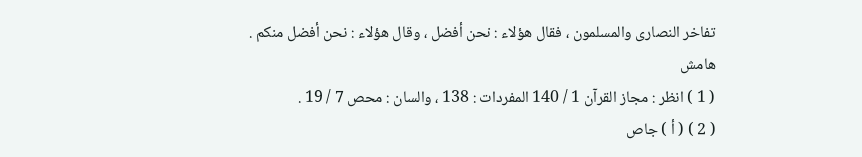تفاخر النصارى والمسلمون ، فقال هؤلاء : نحن أفضل ، وقال هؤلاء : نحن أفضل منكم .
هامش
( 1 ) انظر : مجاز القرآن 1 / 140 المفردات : 138 ، والسان : محص 7 / 19 .
( 2 ) ( أ ) جاص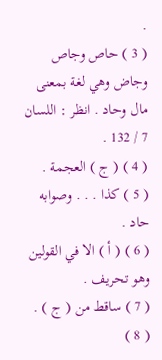.
( 3 ) حاص وجاص وجاض وهي لغة بمعنى مال وحاد . انظر : اللسان 7 / 132 .
( 4 ) ( ج ) العجمة .
( 5 ) كذا . . . وصوابه حاد .
( 6 ) ( أ ) الا في القولين وهو تحريف .
( 7 ) ساقط من ( ج ) .
( 8 )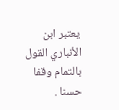يعتبر ابن الأنباري القول بالتمام وقفا حسنا .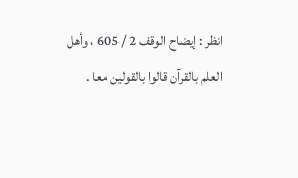انظر : إيضاح الوقف 2 / 605 ، وأهل العلم بالقرآن قالوا بالقولين معا .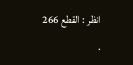انظر : القطع 266 .